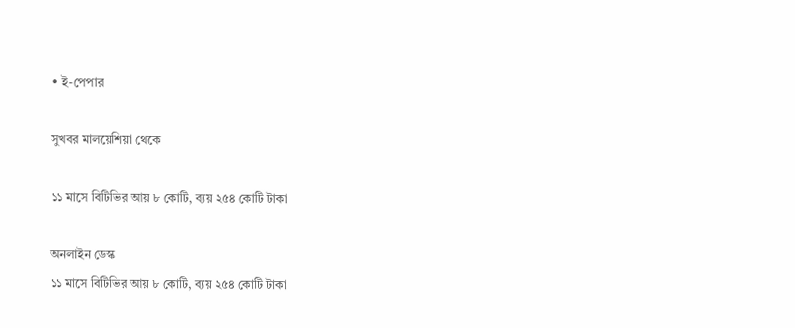• ই-পেপার

সুখবর মালয়েশিয়া থেকে

১১ মাসে বিটিভির আয় ৮ কোটি, ব্যয় ২৫৪ কোটি টাকা

অনলাইন ডেস্ক
১১ মাসে বিটিভির আয় ৮ কোটি, ব্যয় ২৫৪ কোটি টাকা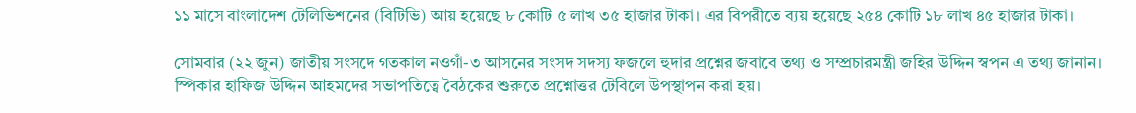১১ মাসে বাংলাদেশ টেলিভিশনের (বিটিভি) আয় হয়েছে ৮ কোটি ৫ লাখ ৩৫ হাজার টাকা। এর বিপরীতে ব্যয় হয়েছে ২৫৪ কোটি ১৮ লাখ ৪৫ হাজার টাকা।

সোমবার (২২ জুন) জাতীয় সংসদে গতকাল নওগাঁ-৩ আসনের সংসদ সদস্য ফজলে হুদার প্রশ্নের জবাবে তথ্য ও সম্প্রচারমন্ত্রী জহির উদ্দিন স্বপন এ তথ্য জানান। স্পিকার হাফিজ উদ্দিন আহমদের সভাপতিত্বে বৈঠকের শুরুতে প্রশ্নোত্তর টেবিলে উপস্থাপন করা হয়।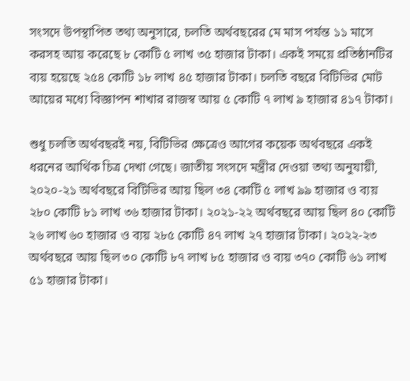সংসদে উপস্থাপিত তথ্য অনুসারে, চলতি অর্থবছরের মে মাস পর্যন্ত ১১ মাসে করসহ আয় করেছে ৮ কোটি ৫ লাখ ৩৫ হাজার টাকা। একই সময়ে প্রতিষ্ঠানটির ব্যয় হয়েছে ২৫৪ কোটি ১৮ লাখ ৪৫ হাজার টাকা। চলতি বছরে বিটিভির মোট আয়ের মধ্যে বিজ্ঞাপন শাখার রাজস্ব আয় ৫ কোটি ৭ লাখ ৯ হাজার ৪১৭ টাকা।

শুধু চলতি অর্থবছরই নয়, বিটিভির ক্ষেত্রেও আগের কয়েক অর্থবছরে একই ধরনের আর্থিক চিত্র দেখা গেছে। জাতীয় সংসদে মন্ত্রীর দেওয়া তথ্য অনুযায়ী, ২০২০-২১ অর্থবছরে বিটিভির আয় ছিল ৩৪ কোটি ৫ লাখ ৯৯ হাজার ও ব্যয় ২৮০ কোটি ৮১ লাখ ৩৬ হাজার টাকা। ২০২১-২২ অর্থবছরে আয় ছিল ৪০ কোটি ২৬ লাখ ৬০ হাজার ও ব্যয় ২৮৫ কোটি ৪৭ লাখ ২৭ হাজার টাকা। ২০২২-২৩ অর্থবছরে আয় ছিল ৩০ কোটি ৮৭ লাখ ৮৫ হাজার ও ব্যয় ৩৭০ কোটি ৬১ লাখ ৫১ হাজার টাকা।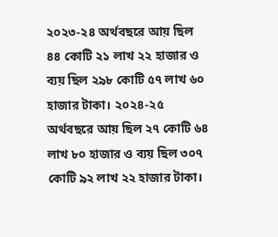২০২৩-২৪ অর্থবছরে আয় ছিল ৪৪ কোটি ২১ লাখ ২২ হাজার ও ব্যয় ছিল ২৯৮ কোটি ৫৭ লাখ ৬০ হাজার টাকা। ২০২৪-২৫ অর্থবছরে আয় ছিল ২৭ কোটি ৬৪ লাখ ৮০ হাজার ও ব্যয় ছিল ৩০৭ কোটি ৯২ লাখ ২২ হাজার টাকা।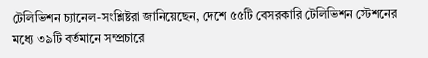টেলিভিশন চ্যানেল-সংশ্লিষ্টরা জানিয়েছেন, দেশে ৫৫টি বেসরকারি টেলিভিশন স্টেশনের মধ্যে ৩৯টি বর্তমানে সম্প্রচারে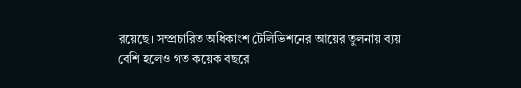রয়েছে। সম্প্রচারিত অধিকাংশ টেলিভিশনের আয়ের তুলনায় ব্যয় বেশি হলেও গত কয়েক বছরে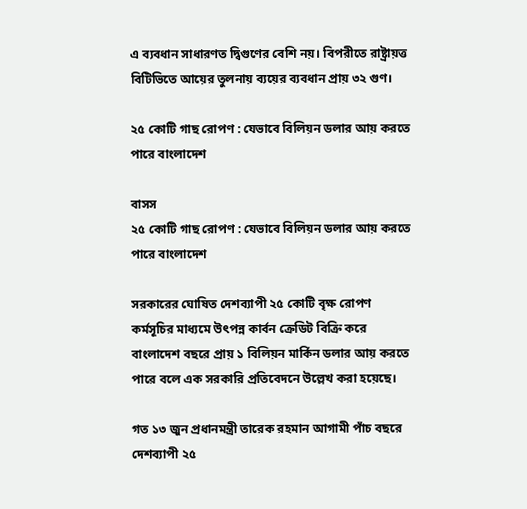এ ব্যবধান সাধারণত দ্বিগুণের বেশি নয়। বিপরীতে রাষ্ট্রায়ত্ত বিটিভিতে আয়ের তুলনায় ব্যয়ের ব্যবধান প্রায় ৩২ গুণ।

২৫ কোটি গাছ রোপণ : যেভাবে বিলিয়ন ডলার আয় করতে পারে বাংলাদেশ

বাসস
২৫ কোটি গাছ রোপণ : যেভাবে বিলিয়ন ডলার আয় করতে পারে বাংলাদেশ

সরকারের ঘোষিত দেশব্যাপী ২৫ কোটি বৃক্ষ রোপণ কর্মসূচির মাধ্যমে উৎপন্ন কার্বন ক্রেডিট বিক্রি করে বাংলাদেশ বছরে প্রায় ১ বিলিয়ন মার্কিন ডলার আয় করতে পারে বলে এক সরকারি প্রতিবেদনে উল্লেখ করা হয়েছে।

গত ১৩ জুন প্রধানমন্ত্রী তারেক রহমান আগামী পাঁচ বছরে দেশব্যাপী ২৫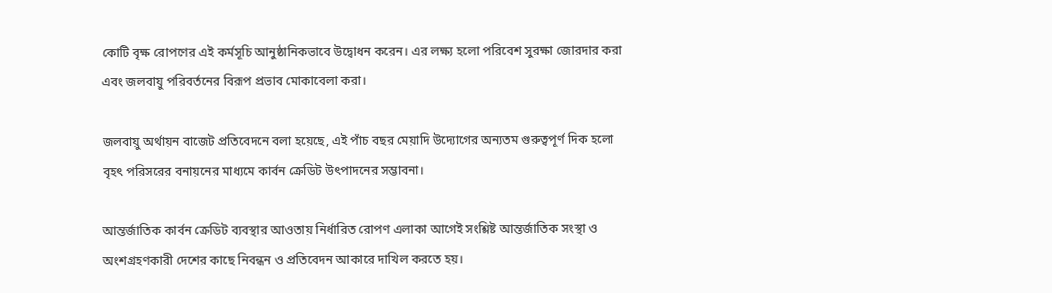কোটি বৃক্ষ রোপণের এই কর্মসূচি আনুষ্ঠানিকভাবে উদ্বোধন করেন। এর লক্ষ্য হলো পরিবেশ সুরক্ষা জোরদার করা এবং জলবায়ু পরিবর্তনের বিরূপ প্রভাব মোকাবেলা করা।

জলবায়ু অর্থায়ন বাজেট প্রতিবেদনে বলা হয়েছে, এই পাঁচ বছর মেয়াদি উদ্যোগের অন্যতম গুরুত্বপূর্ণ দিক হলো বৃহৎ পরিসরের বনায়নের মাধ্যমে কার্বন ক্রেডিট উৎপাদনের সম্ভাবনা।

আন্তর্জাতিক কার্বন ক্রেডিট ব্যবস্থার আওতায় নির্ধারিত রোপণ এলাকা আগেই সংশ্লিষ্ট আন্তর্জাতিক সংস্থা ও অংশগ্রহণকারী দেশের কাছে নিবন্ধন ও প্রতিবেদন আকারে দাখিল করতে হয়।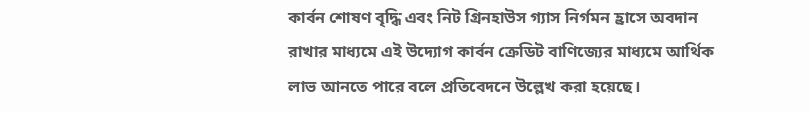কার্বন শোষণ বৃদ্ধি এবং নিট গ্রিনহাউস গ্যাস নির্গমন হ্রাসে অবদান রাখার মাধ্যমে এই উদ্যোগ কার্বন ক্রেডিট বাণিজ্যের মাধ্যমে আর্থিক লাভ আনতে পারে বলে প্রতিবেদনে উল্লেখ করা হয়েছে।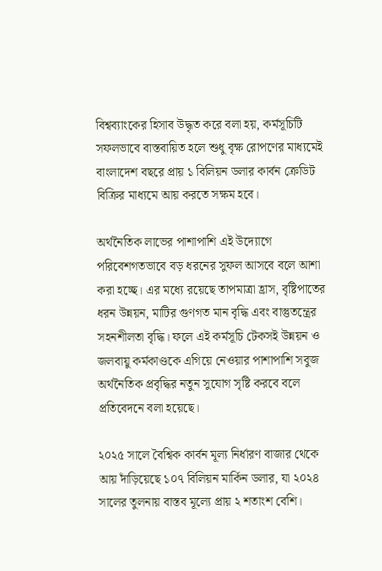বিশ্বব্যাংকের হিসাব উদ্ধৃত করে বলা হয়, কর্মসূচিটি সফলভাবে বাস্তবায়িত হলে শুধু বৃক্ষ রোপণের মাধ্যমেই বাংলাদেশ বছরে প্রায় ১ বিলিয়ন ডলার কার্বন ক্রেডিট বিক্রির মাধ্যমে আয় করতে সক্ষম হবে।

অর্থনৈতিক লাভের পাশাপাশি এই উদ্যোগে পরিবেশগতভাবে বড় ধরনের সুফল আসবে বলে আশা করা হচ্ছে। এর মধ্যে রয়েছে তাপমাত্রা হ্রাস, বৃষ্টিপাতের ধরন উন্নয়ন, মাটির গুণগত মান বৃদ্ধি এবং বাস্তুতন্ত্রের সহনশীলতা বৃদ্ধি। ফলে এই কর্মসূচি টেকসই উন্নয়ন ও জলবায়ু কর্মকাণ্ডকে এগিয়ে নেওয়ার পাশাপাশি সবুজ অর্থনৈতিক প্রবৃদ্ধির নতুন সুযোগ সৃষ্টি করবে বলে প্রতিবেদনে বলা হয়েছে।

২০২৫ সালে বৈশ্বিক কার্বন মূল্য নির্ধারণ বাজার থেকে আয় দাঁড়িয়েছে ১০৭ বিলিয়ন মার্কিন ডলার, যা ২০২৪ সালের তুলনায় বাস্তব মূল্যে প্রায় ২ শতাংশ বেশি।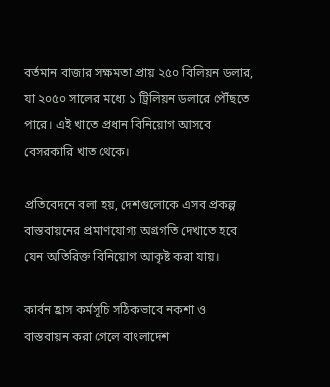বর্তমান বাজার সক্ষমতা প্রায় ২৫০ বিলিয়ন ডলার, যা ২০৫০ সালের মধ্যে ১ ট্রিলিয়ন ডলারে পৌঁছতে পারে। এই খাতে প্রধান বিনিয়োগ আসবে বেসরকারি খাত থেকে।

প্রতিবেদনে বলা হয়, দেশগুলোকে এসব প্রকল্প বাস্তবায়নের প্রমাণযোগ্য অগ্রগতি দেখাতে হবে যেন অতিরিক্ত বিনিয়োগ আকৃষ্ট করা যায়।

কার্বন হ্রাস কর্মসূচি সঠিকভাবে নকশা ও বাস্তবায়ন করা গেলে বাংলাদেশ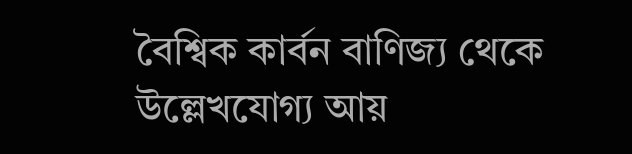বৈশ্বিক কার্বন বাণিজ্য থেকে উল্লেখযোগ্য আয়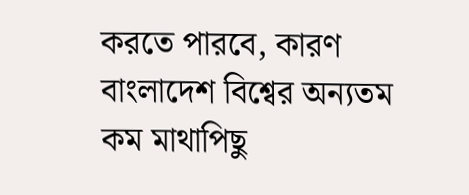করতে পারবে, কারণ বাংলাদেশ বিশ্বের অন্যতম কম মাথাপিছু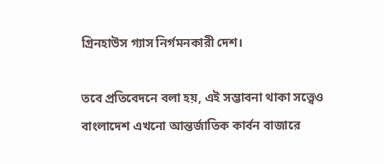গ্রিনহাউস গ্যাস নির্গমনকারী দেশ।

তবে প্রতিবেদনে বলা হয়, এই সম্ভাবনা থাকা সত্ত্বেও বাংলাদেশ এখনো আন্তর্জাতিক কার্বন বাজারে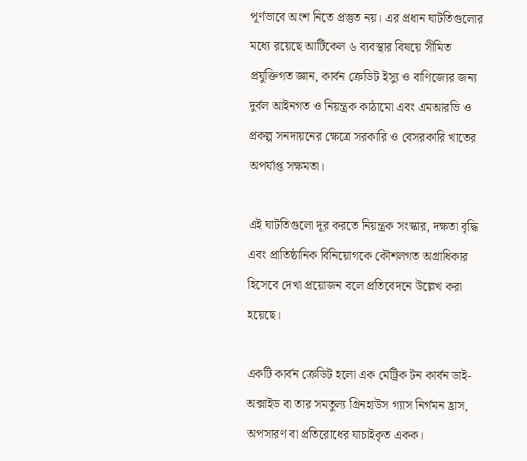পূর্ণভাবে অংশ নিতে প্রস্তুত নয়। এর প্রধান ঘাটতিগুলোর মধ্যে রয়েছে আর্টিকেল ৬ ব্যবস্থার বিষয়ে সীমিত প্রযুক্তিগত জ্ঞান, কার্বন ক্রেডিট ইস্যু ও বাণিজ্যের জন্য দুর্বল আইনগত ও নিয়ন্ত্রক কাঠামো এবং এমআরভি ও প্রকল্প সনদায়নের ক্ষেত্রে সরকারি ও বেসরকারি খাতের অপর্যাপ্ত সক্ষমতা।

এই ঘাটতিগুলো দূর করতে নিয়ন্ত্রক সংস্কার, দক্ষতা বৃদ্ধি এবং প্রাতিষ্ঠানিক বিনিয়োগকে কৌশলগত অগ্রাধিকার হিসেবে দেখা প্রয়োজন বলে প্রতিবেদনে উল্লেখ করা হয়েছে।

একটি কার্বন ক্রেডিট হলো এক মেট্রিক টন কার্বন ডাই-অক্সাইড বা তার সমতুল্য গ্রিনহাউস গ্যাস নির্গমন হ্রাস, অপসারণ বা প্রতিরোধের যাচাইকৃত একক।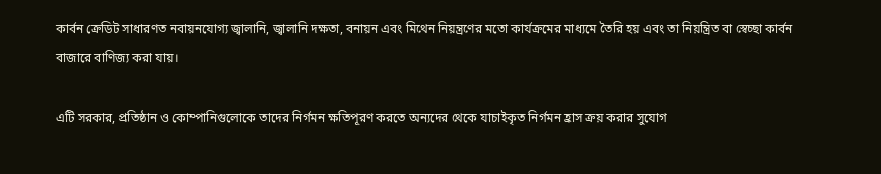কার্বন ক্রেডিট সাধারণত নবায়নযোগ্য জ্বালানি, জ্বালানি দক্ষতা, বনায়ন এবং মিথেন নিয়ন্ত্রণের মতো কার্যক্রমের মাধ্যমে তৈরি হয় এবং তা নিয়ন্ত্রিত বা স্বেচ্ছা কার্বন বাজারে বাণিজ্য করা যায়।

এটি সরকার, প্রতিষ্ঠান ও কোম্পানিগুলোকে তাদের নির্গমন ক্ষতিপূরণ করতে অন্যদের থেকে যাচাইকৃত নির্গমন হ্রাস ক্রয় করার সুযোগ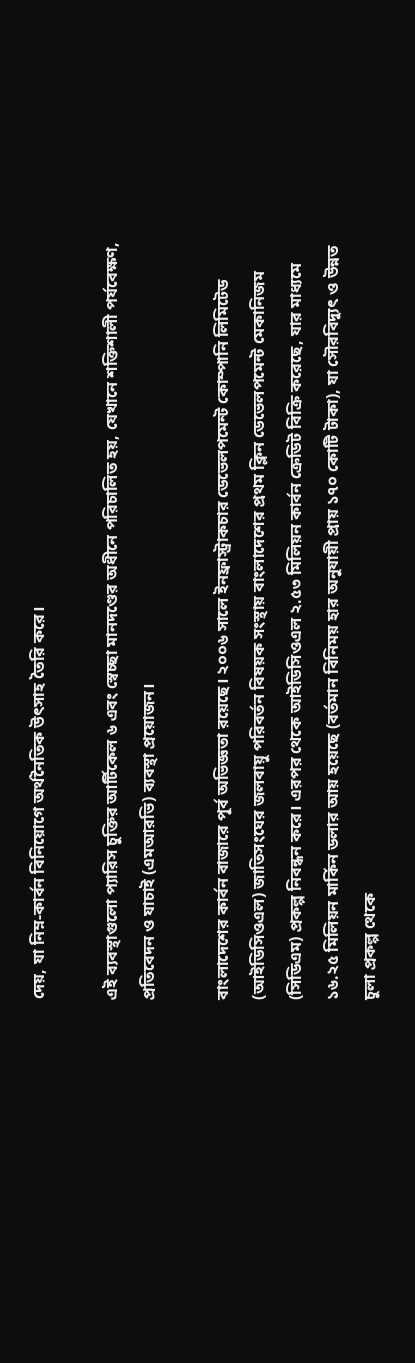দেয়, যা নিম্ন-কার্বন বিনিয়োগে অর্থনৈতিক উৎসাহ তৈরি করে।

এই ব্যবস্থাগুলো প্যারিস চুক্তির আর্টিকেল ৬ এবং স্বেচ্ছা মানদণ্ডের অধীনে পরিচালিত হয়, যেখানে শক্তিশালী পর্যবেক্ষণ, প্রতিবেদন ও যাচাই (এমআরভি) ব্যবস্থা প্রয়োজন।

বাংলাদেশের কার্বন বাজারে পূর্ব অভিজ্ঞতা রয়েছে। ২০০৬ সালে ইনফ্রাস্ট্রাকচার ডেভেলপমেন্ট কোম্পানি লিমিটেড (আইডিসিওএল) জাতিসংঘের জলবায়ু পরিবর্তন বিষয়ক সংস্থায় বাংলাদেশের প্রথম ক্লিন ডেভেলপমেন্ট মেকানিজম (সিডিএম) প্রকল্প নিবন্ধন করে। এরপর থেকে আইডিসিওএল ২.৫৩ মিলিয়ন কার্বন ক্রেডিট বিক্রি করেছে, যার মাধ্যমে ১৬.২৫ মিলিয়ন মার্কিন ডলার আয় হয়েছে (বর্তমান বিনিময় হার অনুযায়ী প্রায় ১৭০ কোটি টাকা), যা সৌরবিদ্যুৎ ও উন্নত চুলা প্রকল্প থেকে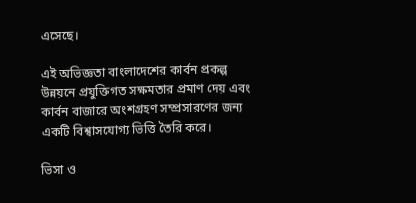এসেছে।

এই অভিজ্ঞতা বাংলাদেশের কার্বন প্রকল্প উন্নয়নে প্রযুক্তিগত সক্ষমতার প্রমাণ দেয় এবং কার্বন বাজারে অংশগ্রহণ সম্প্রসারণের জন্য একটি বিশ্বাসযোগ্য ভিত্তি তৈরি করে।

ভিসা ও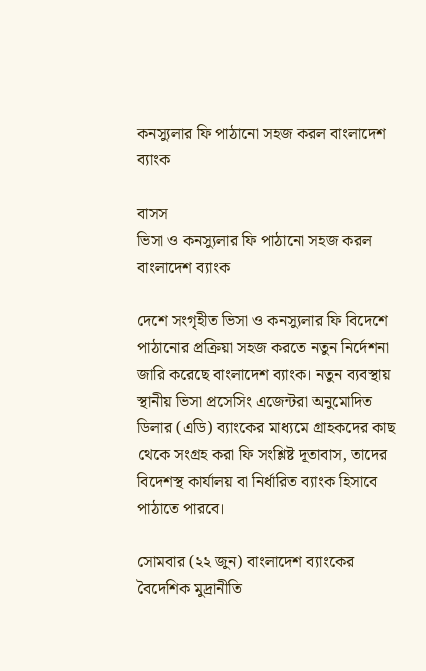কনস্যুলার ফি পাঠানো সহজ করল বাংলাদেশ ব্যাংক

বাসস
ভিসা ও কনস্যুলার ফি পাঠানো সহজ করল বাংলাদেশ ব্যাংক

দেশে সংগৃহীত ভিসা ও কনস্যুলার ফি বিদেশে পাঠানোর প্রক্রিয়া সহজ করতে নতুন নির্দেশনা জারি করেছে বাংলাদেশ ব্যাংক। নতুন ব্যবস্থায় স্থানীয় ভিসা প্রসেসিং এজেন্টরা অনুমোদিত ডিলার (এডি) ব্যাংকের মাধ্যমে গ্রাহকদের কাছ থেকে সংগ্রহ করা ফি সংশ্লিষ্ট দূতাবাস, তাদের বিদেশস্থ কার্যালয় বা নির্ধারিত ব্যাংক হিসাবে পাঠাতে পারবে।

সোমবার (২২ জুন) বাংলাদেশ ব্যাংকের বৈদেশিক মুদ্রানীতি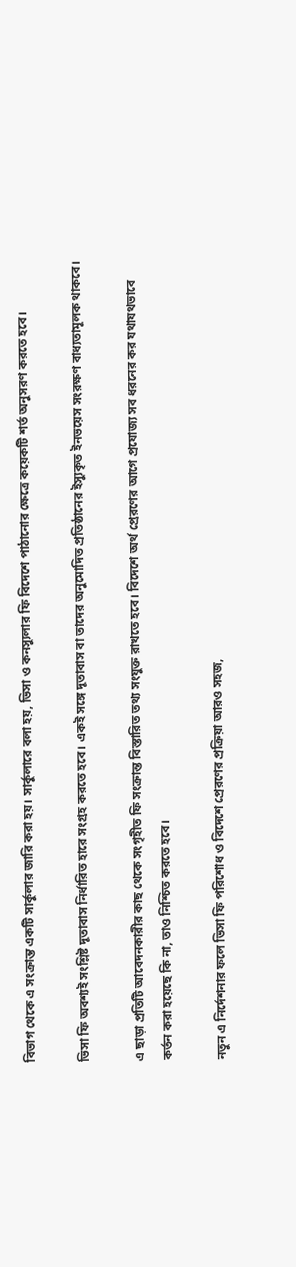বিভাগ থেকে এ সংক্রান্ত একটি সার্কুলার জারি করা হয়। সার্কুলারে বলা হয়, ভিসা ও কনস্যুলার ফি বিদেশে পাঠানোর ক্ষেত্রে কয়েকটি শর্ত অনুসরণ করতে হবে।

ভিসা ফি অবশ্যই সংশ্লিষ্ট দূতাবাস নির্ধারিত হারে সংগ্রহ করতে হবে। একই সঙ্গে দূতাবাস বা তাদের অনুমোদিত প্রতিষ্ঠানের ইস্যুকৃত ইনভয়েস সংরক্ষণ বাধ্যতামূলক থাকবে।

এ ছাড়া প্রতিটি আবেদনকারীর কাছ থেকে সংগৃহীত ফি সংক্রান্ত বিস্তারিত তথ্য সংযুক্ত রাখতে হবে। বিদেশে অর্থ প্রেরণের আগে প্রযোজ্য সব ধরনের কর যথাযথভাবে কর্তন করা হয়েছে কি না, তাও নিশ্চিত করতে হবে।

নতুন এ নির্দেশনার ফলে ভিসা ফি পরিশোধ ও বিদেশে প্রেরণের প্রক্রিয়া আরও সহজ,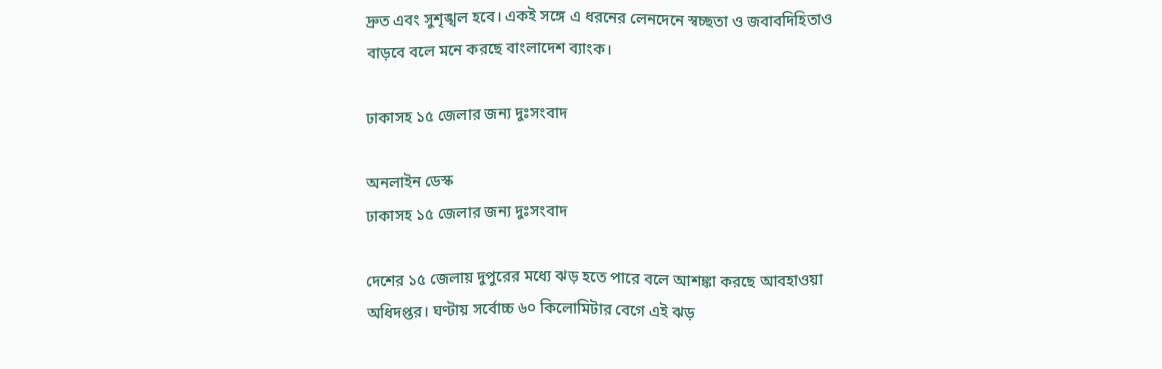দ্রুত এবং সুশৃঙ্খল হবে। একই সঙ্গে এ ধরনের লেনদেনে স্বচ্ছতা ও জবাবদিহিতাও বাড়বে বলে মনে করছে বাংলাদেশ ব্যাংক।

ঢাকাসহ ১৫ জেলার জন্য দুঃসংবাদ

অনলাইন ডেস্ক
ঢাকাসহ ১৫ জেলার জন্য দুঃসংবাদ

দেশের ১৫ জেলায় দুপুরের মধ্যে ঝড় হতে পারে বলে আশঙ্কা করছে আবহাওয়া অধিদপ্তর। ঘণ্টায় সর্বোচ্চ ৬০ কিলোমিটার বেগে এই ঝড়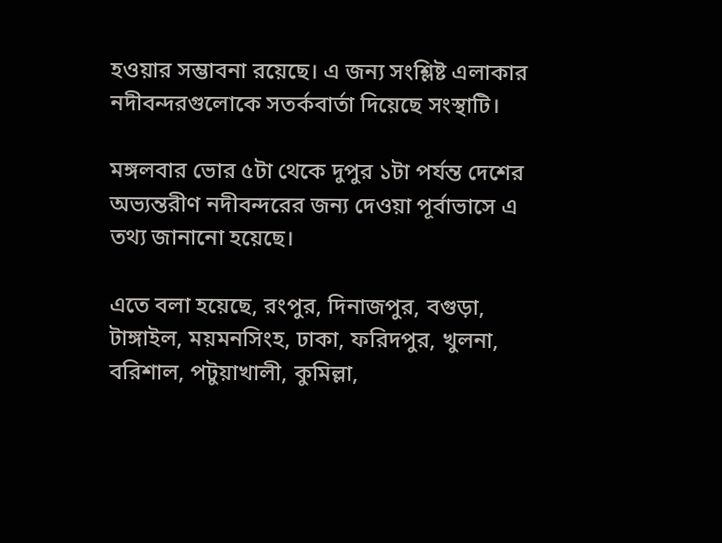হওয়ার সম্ভাবনা রয়েছে। এ জন্য সংশ্লিষ্ট এলাকার নদীবন্দরগুলোকে সতর্কবার্তা দিয়েছে সংস্থাটি।

মঙ্গলবার ভোর ৫টা থেকে দুপুর ১টা পর্যন্ত দেশের অভ্যন্তরীণ নদীবন্দরের জন্য দেওয়া পূর্বাভাসে এ তথ্য জানানো হয়েছে।

এতে বলা হয়েছে, রংপুর, দিনাজপুর, বগুড়া, টাঙ্গাইল, ময়মনসিংহ, ঢাকা, ফরিদপুর, খুলনা, বরিশাল, পটুয়াখালী, কুমিল্লা,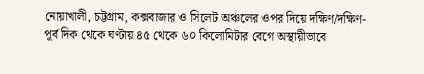নোয়াখালী, চট্টগ্রাম, কক্সবাজার ও সিলেট অঞ্চলের ওপর দিয়ে দক্ষিণ/দক্ষিণ-পূর্ব দিক থেকে ঘণ্টায় ৪৫ থেকে ৬০ কিলোমিটার বেগে অস্থায়ীভাবে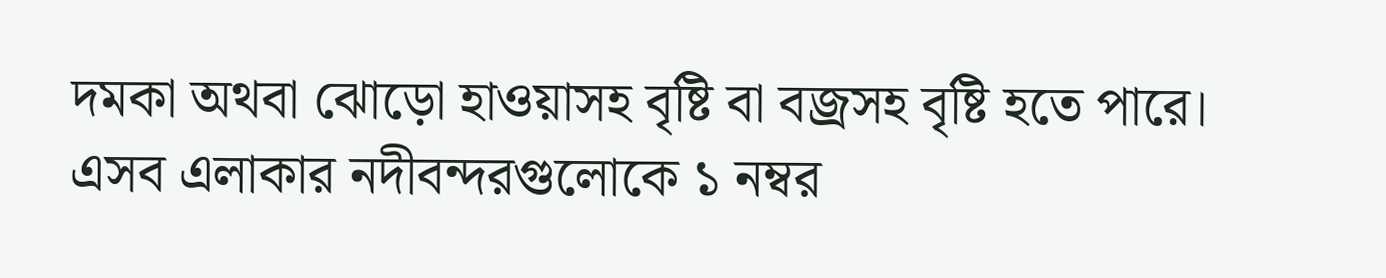দমকা অথবা ঝোড়ো হাওয়াসহ বৃষ্টি বা বজ্রসহ বৃষ্টি হতে পারে। এসব এলাকার নদীবন্দরগুলোকে ১ নম্বর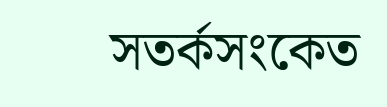সতর্কসংকেত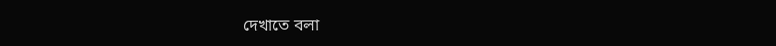দেখাতে বলা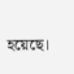হয়েছে।